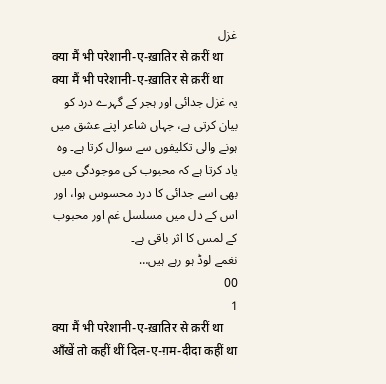غزل
क्या मैं भी परेशानी-ए-ख़ातिर से क़रीं था
क्या मैं भी परेशानी-ए-ख़ातिर से क़रीं था
یہ غزل جدائی اور ہجر کے گہرے درد کو بیان کرتی ہے، جہاں شاعر اپنے عشق میں ہونے والی تکلیفوں سے سوال کرتا ہے۔ وہ یاد کرتا ہے کہ محبوب کی موجودگی میں بھی اسے جدائی کا درد محسوس ہوا، اور اس کے دل میں مسلسل غم اور محبوب کے لمس کا اثر باقی ہے۔
نغمے لوڈ ہو رہے ہیں…
00
1
क्या मैं भी परेशानी-ए-ख़ातिर से क़रीं था
आँखें तो कहीं थीं दिल-ए-ग़म-दीदा कहीं था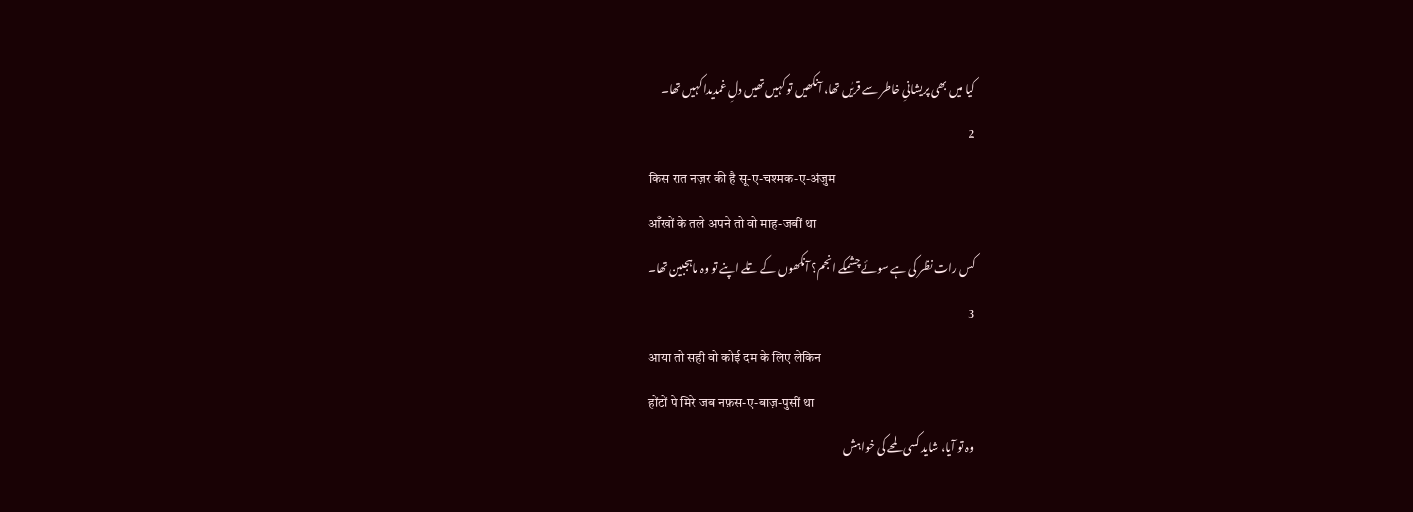کیا میں بھی پریشانیِ خاطر سے قریٰں تھا، آنکھیں تو کہیں تھیں دلِ غمدیدا کہیں تھا۔
2
किस रात नज़र की है सू-ए-चश्मक-ए-अंजुम
आँखों के तले अपने तो वो माह-जबीं था
کس رات نظر کی ہے سوئے چشمکے انجم؟ آنکھوں کے تلے اپنے تو وہ ماہجبین تھا۔
3
आया तो सही वो कोई दम के लिए लेकिन
होंटों पे मिरे जब नफ़स-ए-बाज़-पुसीं था
وہ تو آیا، شاید کسی لمحے کی خواہش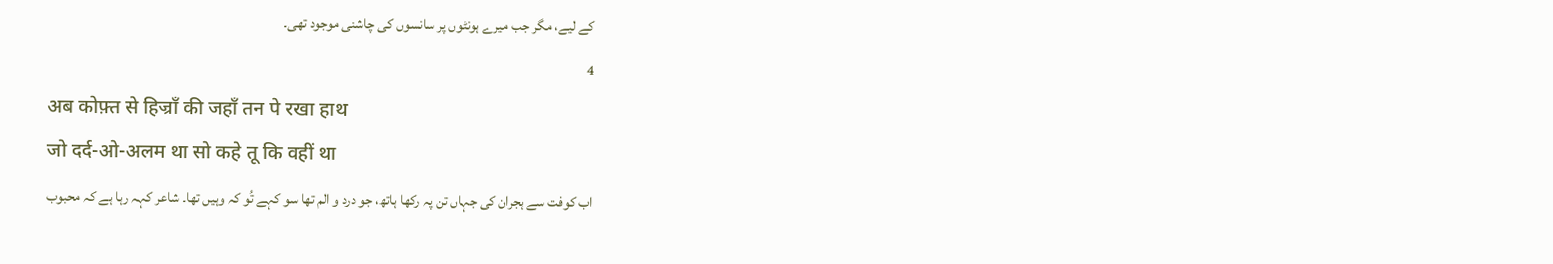کے لیے، مگر جب میرے ہونٹوں پر سانسوں کی چاشنی موجود تھی۔
4
अब कोफ़्त से हिज्राँ की जहाँ तन पे रखा हाथ
जो दर्द-ओ-अलम था सो कहे तू कि वहीं था
اب کوفت سے ہجران کی جہاں تن پہ رکھا ہاتھ، جو درد و الم تھا سو کہے تُو کہ وہیں تھا۔ شاعر کہہ رہا ہے کہ محبوب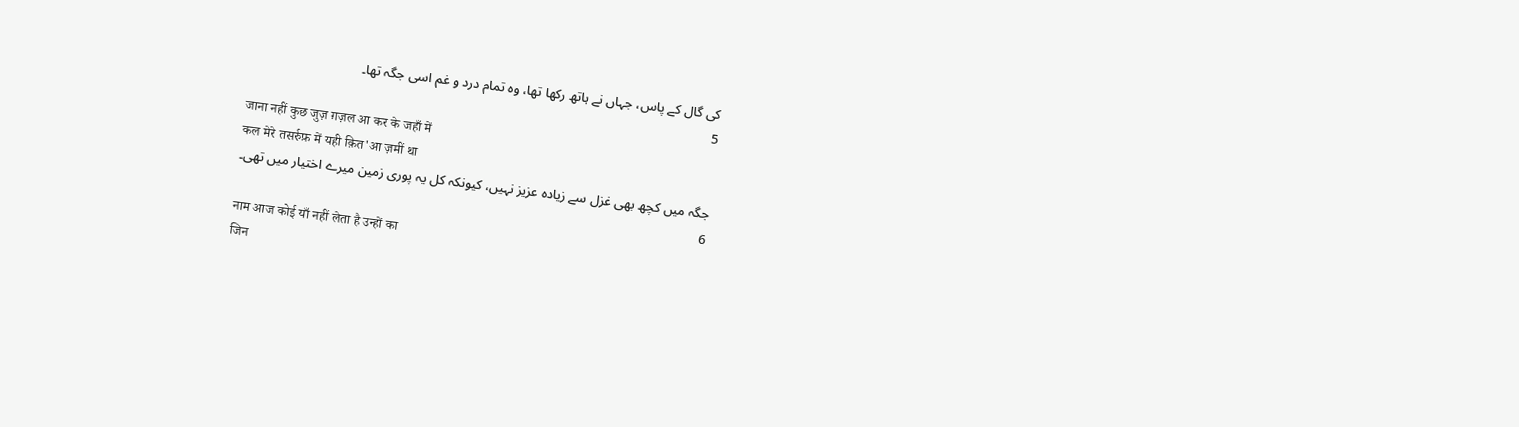کی گال کے پاس، جہاں نے ہاتھ رکھا تھا، وہ تمام درد و غم اسی جگہ تھا۔
5
जाना नहीं कुछ जुज़ ग़ज़ल आ कर के जहाँ में
कल मेरे तसर्रुफ़ में यही क़ित'आ ज़मीं था
جگہ میں کچھ بھی غزل سے زیادہ عزیز نہیں، کیونکہ کل یہ پوری زمین میرے اختیار میں تھی۔
6
नाम आज कोई याँ नहीं लेता है उन्हों का
जिन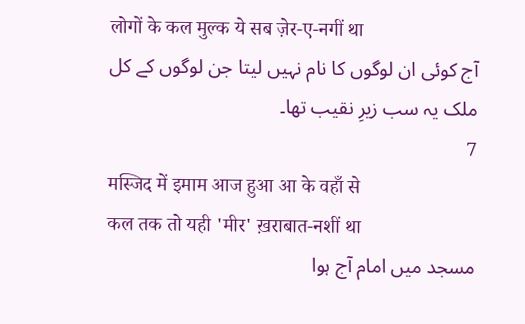लोगों के कल मुल्क ये सब ज़ेर-ए-नगीं था
آج کوئی ان لوگوں کا نام نہیں لیتا جن لوگوں کے کل ملک یہ سب زیرِ نقیب تھا۔
7
मस्जिद में इमाम आज हुआ आ के वहाँ से
कल तक तो यही 'मीर' ख़राबात-नशीं था
مسجد میں امام آج ہوا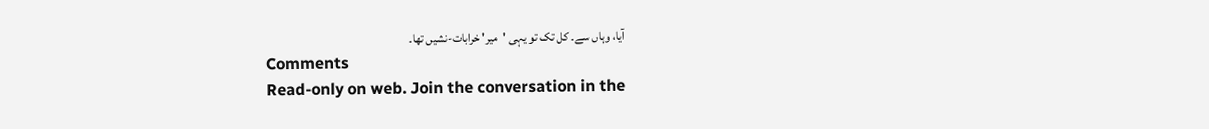آیا، وہاں سے۔ کل تک تو یہی 'میر' خرابات-نشیں تھا۔
Comments
Read-only on web. Join the conversation in the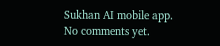Sukhan AI mobile app.
No comments yet.